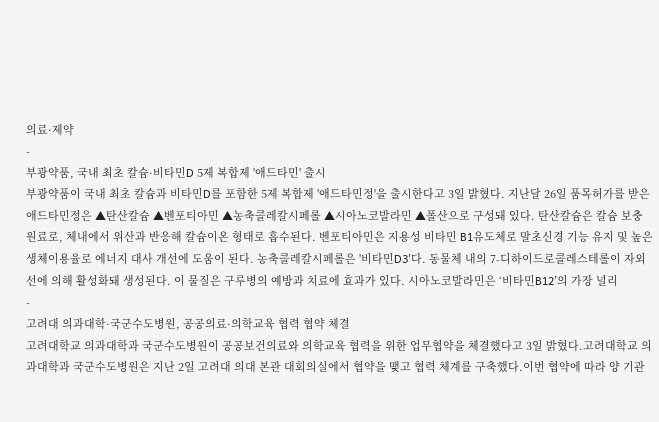의료·제약
-
부광약품, 국내 최초 칼슘·비타민D 5제 복합제 '애드타민' 출시
부광약품이 국내 최초 칼슘과 비타민D를 포함한 5제 복합제 '애드타민정'을 출시한다고 3일 밝혔다. 지난달 26일 품목허가를 받은 애드타민정은 ▲탄산칼슘 ▲벤포티아민 ▲농축콜레칼시페롤 ▲시아노코발라민 ▲폴산으로 구성돼 있다. 탄산칼슘은 칼슘 보충 원료로, 체내에서 위산과 반응해 칼슘이온 형태로 흡수된다. 벤포티아민은 지용성 비타민 B1유도체로 말초신경 기능 유지 및 높은 생체이용율로 에너지 대사 개선에 도움이 된다. 농축콜레칼시페롤은 '비타민D3'다. 동물체 내의 7‑디하이드로콜레스테롤이 자외선에 의해 활성화돼 생성된다. 이 물질은 구루병의 예방과 치료에 효과가 있다. 시아노코발라민은 ‘비타민B12’의 가장 널리
-
고려대 의과대학·국군수도병원, 공공의료·의학교육 협력 협약 체결
고려대학교 의과대학과 국군수도병원이 공공보건의료와 의학교육 협력을 위한 업무협약을 체결했다고 3일 밝혔다.고려대학교 의과대학과 국군수도병원은 지난 2일 고려대 의대 본관 대회의실에서 협약을 맺고 협력 체계를 구축했다.이번 협약에 따라 양 기관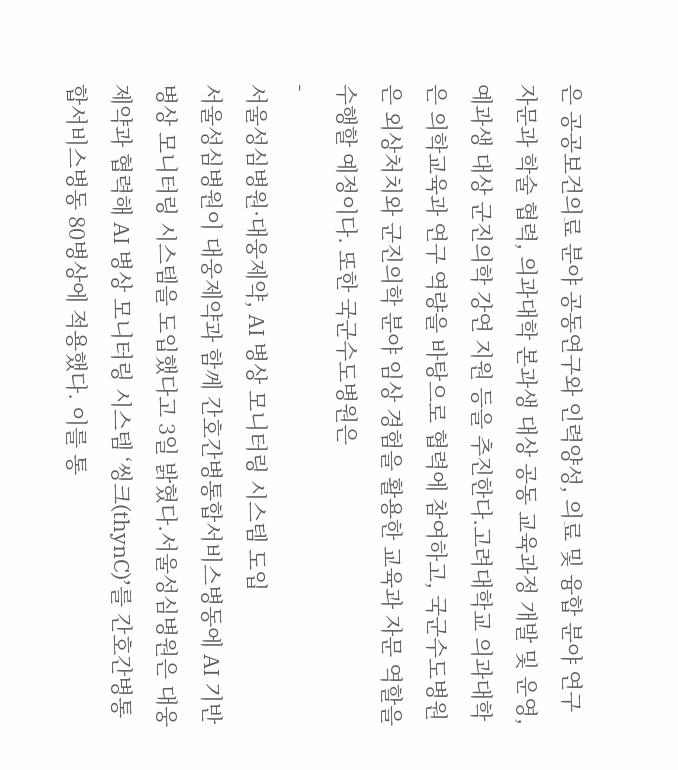은 공공보건의료 분야 공동연구와 인력양성, 의료 및 융합 분야 연구 자문과 학술 협력, 의과대학 본과생 대상 공동 교육과정 개발 및 운영, 예과생 대상 군진의학 강연 지원 등을 추진한다.고려대학교 의과대학은 의학교육과 연구 역량을 바탕으로 협력에 참여하고, 국군수도병원은 외상처치와 군진의학 분야 임상 경험을 활용한 교육과 자문 역할을 수행할 예정이다. 또한 국군수도병원은
-
서울성심병원·대웅제약, AI 병상 모니터링 시스템 도입
서울성심병원이 대웅제약과 함께 간호간병통합서비스병동에 AI 기반 병상 모니터링 시스템을 도입했다고 3일 밝혔다.서울성심병원은 대웅제약과 협력해 AI 병상 모니터링 시스템 ‘씽크(thynC)’를 간호간병통합서비스병동 80병상에 적용했다. 이를 통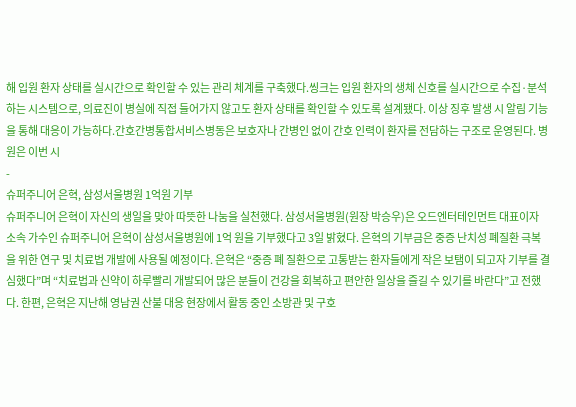해 입원 환자 상태를 실시간으로 확인할 수 있는 관리 체계를 구축했다.씽크는 입원 환자의 생체 신호를 실시간으로 수집·분석하는 시스템으로, 의료진이 병실에 직접 들어가지 않고도 환자 상태를 확인할 수 있도록 설계됐다. 이상 징후 발생 시 알림 기능을 통해 대응이 가능하다.간호간병통합서비스병동은 보호자나 간병인 없이 간호 인력이 환자를 전담하는 구조로 운영된다. 병원은 이번 시
-
슈퍼주니어 은혁, 삼성서울병원 1억원 기부
슈퍼주니어 은혁이 자신의 생일을 맞아 따뜻한 나눔을 실천했다. 삼성서울병원(원장 박승우)은 오드엔터테인먼트 대표이자 소속 가수인 슈퍼주니어 은혁이 삼성서울병원에 1억 원을 기부했다고 3일 밝혔다. 은혁의 기부금은 중증 난치성 폐질환 극복을 위한 연구 및 치료법 개발에 사용될 예정이다. 은혁은 “중증 폐 질환으로 고통받는 환자들에게 작은 보탬이 되고자 기부를 결심했다”며 “치료법과 신약이 하루빨리 개발되어 많은 분들이 건강을 회복하고 편안한 일상을 즐길 수 있기를 바란다”고 전했다. 한편, 은혁은 지난해 영남권 산불 대응 현장에서 활동 중인 소방관 및 구호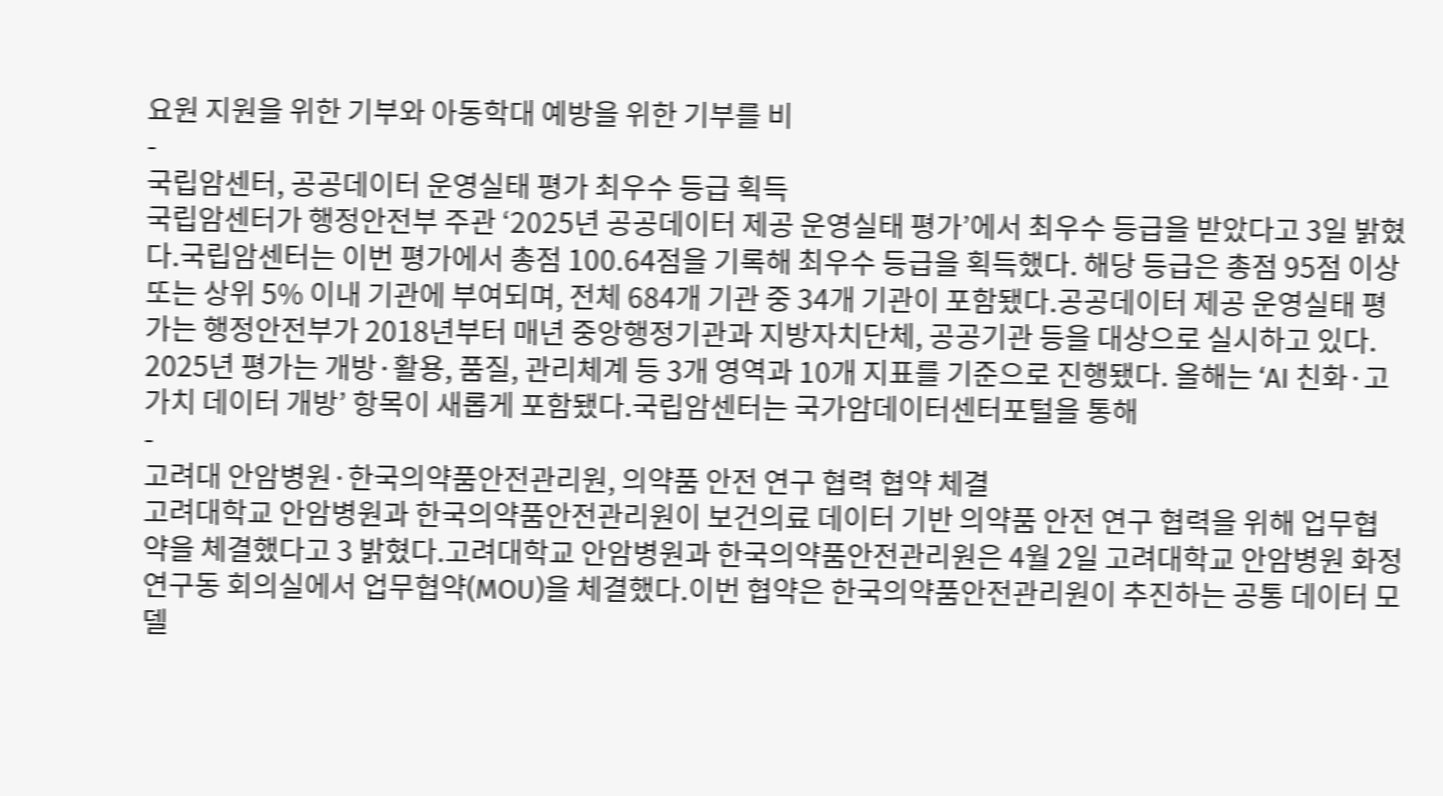요원 지원을 위한 기부와 아동학대 예방을 위한 기부를 비
-
국립암센터, 공공데이터 운영실태 평가 최우수 등급 획득
국립암센터가 행정안전부 주관 ‘2025년 공공데이터 제공 운영실태 평가’에서 최우수 등급을 받았다고 3일 밝혔다.국립암센터는 이번 평가에서 총점 100.64점을 기록해 최우수 등급을 획득했다. 해당 등급은 총점 95점 이상 또는 상위 5% 이내 기관에 부여되며, 전체 684개 기관 중 34개 기관이 포함됐다.공공데이터 제공 운영실태 평가는 행정안전부가 2018년부터 매년 중앙행정기관과 지방자치단체, 공공기관 등을 대상으로 실시하고 있다. 2025년 평가는 개방·활용, 품질, 관리체계 등 3개 영역과 10개 지표를 기준으로 진행됐다. 올해는 ‘AI 친화·고가치 데이터 개방’ 항목이 새롭게 포함됐다.국립암센터는 국가암데이터센터포털을 통해
-
고려대 안암병원·한국의약품안전관리원, 의약품 안전 연구 협력 협약 체결
고려대학교 안암병원과 한국의약품안전관리원이 보건의료 데이터 기반 의약품 안전 연구 협력을 위해 업무협약을 체결했다고 3 밝혔다.고려대학교 안암병원과 한국의약품안전관리원은 4월 2일 고려대학교 안암병원 화정연구동 회의실에서 업무협약(MOU)을 체결했다.이번 협약은 한국의약품안전관리원이 추진하는 공통 데이터 모델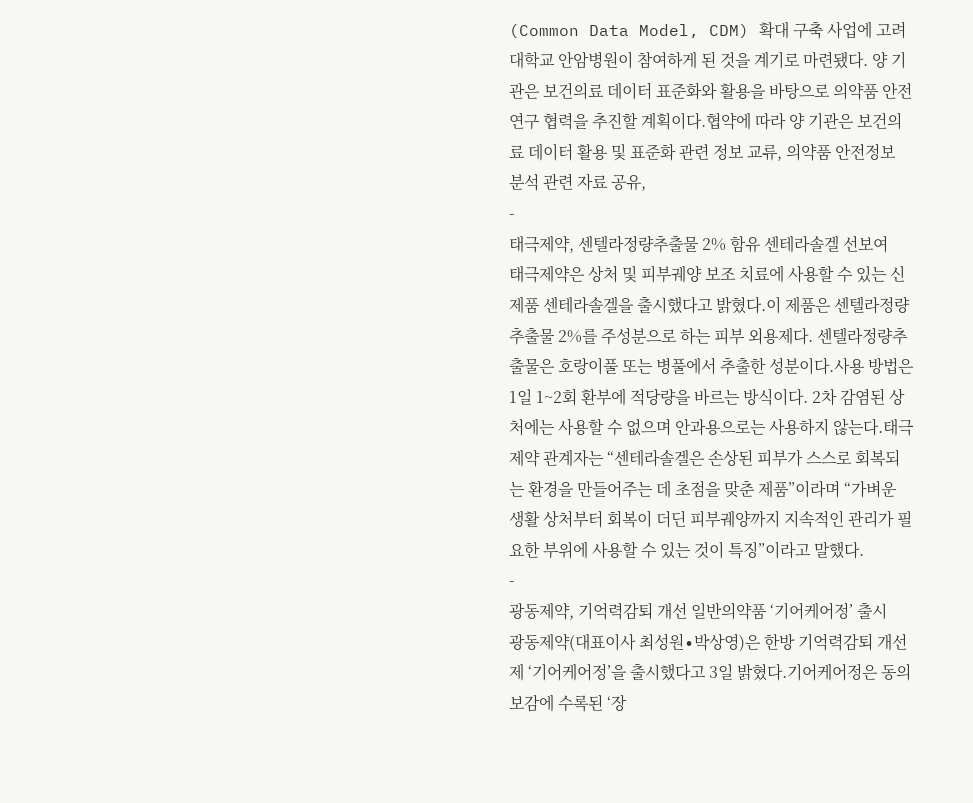(Common Data Model, CDM) 확대 구축 사업에 고려대학교 안암병원이 참여하게 된 것을 계기로 마련됐다. 양 기관은 보건의료 데이터 표준화와 활용을 바탕으로 의약품 안전 연구 협력을 추진할 계획이다.협약에 따라 양 기관은 보건의료 데이터 활용 및 표준화 관련 정보 교류, 의약품 안전정보 분석 관련 자료 공유,
-
태극제약, 센텔라정량추출물 2% 함유 센테라솔겔 선보여
태극제약은 상처 및 피부궤양 보조 치료에 사용할 수 있는 신제품 센테라솔겔을 출시했다고 밝혔다.이 제품은 센텔라정량추출물 2%를 주성분으로 하는 피부 외용제다. 센텔라정량추출물은 호랑이풀 또는 병풀에서 추출한 성분이다.사용 방법은 1일 1~2회 환부에 적당량을 바르는 방식이다. 2차 감염된 상처에는 사용할 수 없으며 안과용으로는 사용하지 않는다.태극제약 관계자는 “센테라솔겔은 손상된 피부가 스스로 회복되는 환경을 만들어주는 데 초점을 맞춘 제품”이라며 “가벼운 생활 상처부터 회복이 더딘 피부궤양까지 지속적인 관리가 필요한 부위에 사용할 수 있는 것이 특징”이라고 말했다.
-
광동제약, 기억력감퇴 개선 일반의약품 ‘기어케어정’ 출시
광동제약(대표이사 최성원∙박상영)은 한방 기억력감퇴 개선제 ‘기어케어정’을 출시했다고 3일 밝혔다.기어케어정은 동의보감에 수록된 ‘장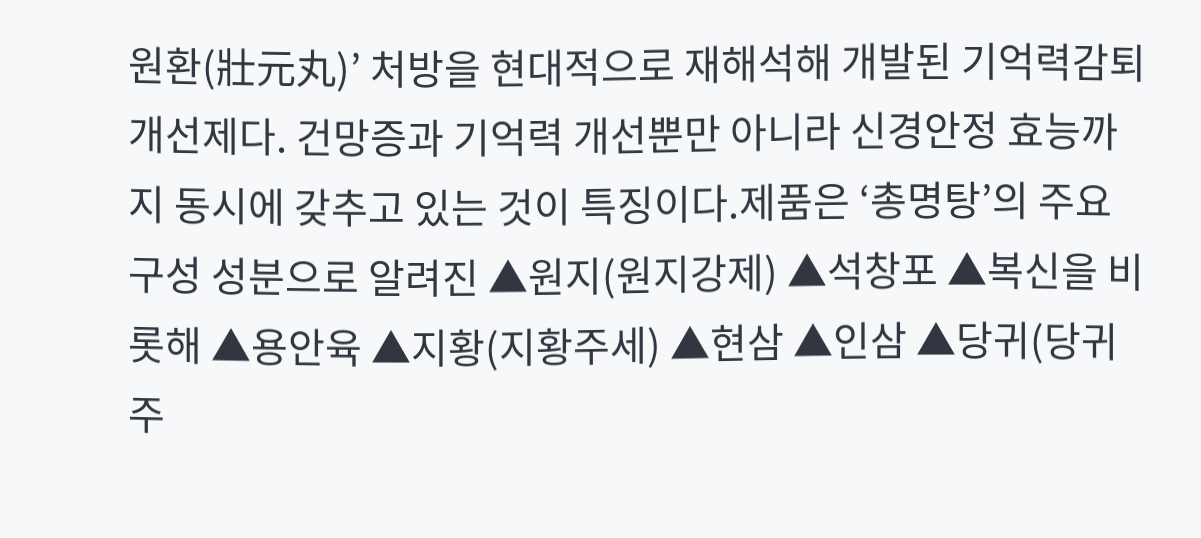원환(壯元丸)’ 처방을 현대적으로 재해석해 개발된 기억력감퇴 개선제다. 건망증과 기억력 개선뿐만 아니라 신경안정 효능까지 동시에 갖추고 있는 것이 특징이다.제품은 ‘총명탕’의 주요 구성 성분으로 알려진 ▲원지(원지강제) ▲석창포 ▲복신을 비롯해 ▲용안육 ▲지황(지황주세) ▲현삼 ▲인삼 ▲당귀(당귀주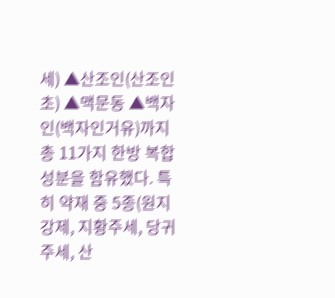세) ▲산조인(산조인초) ▲맥문동 ▲백자인(백자인거유)까지 총 11가지 한방 복합 성분을 함유했다. 특히 약재 중 5종(원지강제, 지황주세, 당귀주세, 산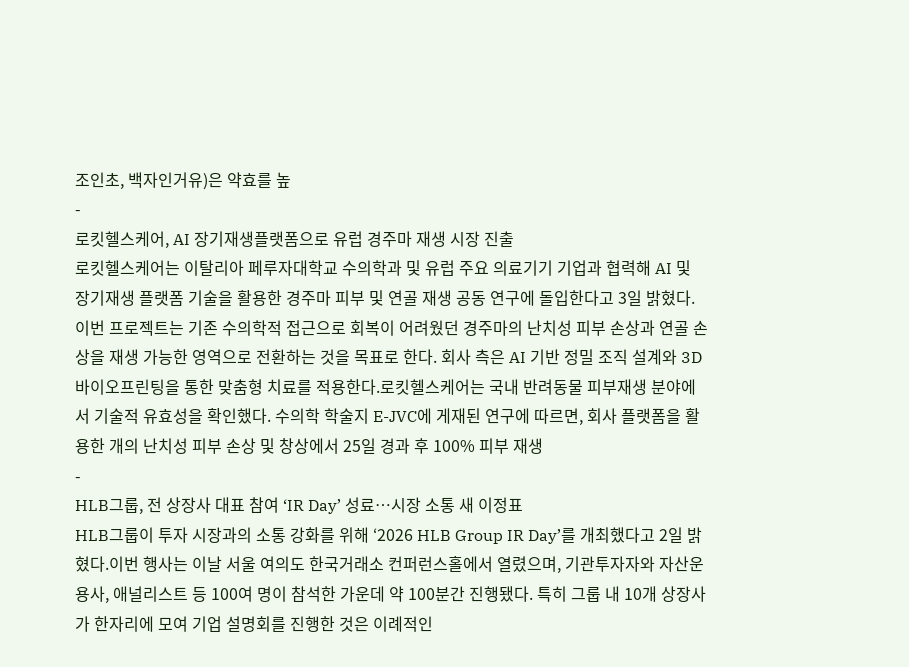조인초, 백자인거유)은 약효를 높
-
로킷헬스케어, AI 장기재생플랫폼으로 유럽 경주마 재생 시장 진출
로킷헬스케어는 이탈리아 페루자대학교 수의학과 및 유럽 주요 의료기기 기업과 협력해 AI 및 장기재생 플랫폼 기술을 활용한 경주마 피부 및 연골 재생 공동 연구에 돌입한다고 3일 밝혔다.이번 프로젝트는 기존 수의학적 접근으로 회복이 어려웠던 경주마의 난치성 피부 손상과 연골 손상을 재생 가능한 영역으로 전환하는 것을 목표로 한다. 회사 측은 AI 기반 정밀 조직 설계와 3D 바이오프린팅을 통한 맞춤형 치료를 적용한다.로킷헬스케어는 국내 반려동물 피부재생 분야에서 기술적 유효성을 확인했다. 수의학 학술지 E-JVC에 게재된 연구에 따르면, 회사 플랫폼을 활용한 개의 난치성 피부 손상 및 창상에서 25일 경과 후 100% 피부 재생
-
HLB그룹, 전 상장사 대표 참여 ‘IR Day’ 성료…시장 소통 새 이정표
HLB그룹이 투자 시장과의 소통 강화를 위해 ‘2026 HLB Group IR Day’를 개최했다고 2일 밝혔다.이번 행사는 이날 서울 여의도 한국거래소 컨퍼런스홀에서 열렸으며, 기관투자자와 자산운용사, 애널리스트 등 100여 명이 참석한 가운데 약 100분간 진행됐다. 특히 그룹 내 10개 상장사가 한자리에 모여 기업 설명회를 진행한 것은 이례적인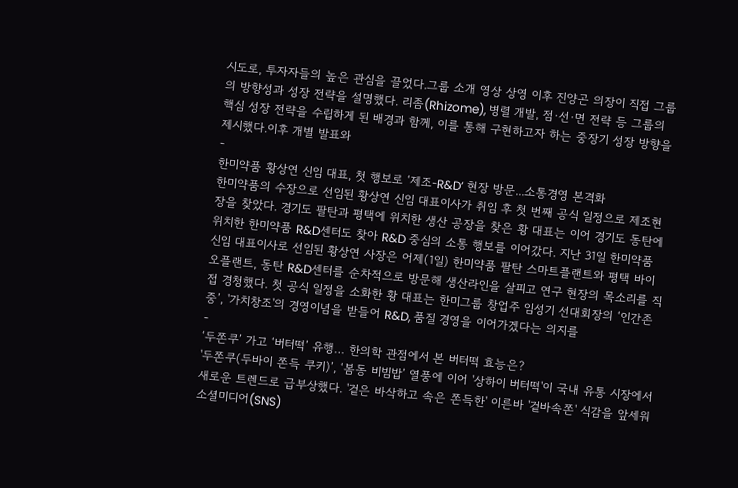시도로, 투자자들의 높은 관심을 끌었다.그룹 소개 영상 상영 이후 진양곤 의장이 직접 그룹의 방향성과 성장 전략을 설명했다. 리좀(Rhizome), 병렬 개발, 점·선·면 전략 등 그룹의 핵심 성장 전략을 수립하게 된 배경과 함께, 이를 통해 구현하고자 하는 중장기 성장 방향을 제시했다.이후 개별 발표와
-
한미약품 황상연 신임 대표, 첫 행보로 ‘제조-R&D’ 현장 방문...소통경영 본격화
한미약품의 수장으로 선임된 황상연 신임 대표이사가 취임 후 첫 번째 공식 일정으로 제조현장을 찾았다. 경기도 팔탄과 평택에 위치한 생산 공장을 찾은 황 대표는 이어 경기도 동탄에 위치한 한미약품 R&D센터도 찾아 R&D 중심의 소통 행보를 이어갔다. 지난 31일 한미약품 신임 대표이사로 선임된 황상연 사장은 어제(1일) 한미약품 팔탄 스마트플랜트와 평택 바이오플랜트, 동탄 R&D센터를 순차적으로 방문해 생산라인을 살피고 연구 현장의 목소리를 직접 경청했다. 첫 공식 일정을 소화한 황 대표는 한미그룹 창업주 임성기 선대회장의 ‘인간존중’, '가치창조'의 경영이념을 받들어 R&D, 품질 경영을 이어가겠다는 의지를
-
‘두쫀쿠’ 가고 ‘버터떡’ 유행… 한의학 관점에서 본 버터떡 효능은?
'두쫀쿠(두바이 쫀득 쿠키)’, ‘봄동 비빔밥’ 열풍에 이어 '상하이 버터떡'이 국내 유통 시장에서 새로운 트렌드로 급부상했다. '겉은 바삭하고 속은 쫀득한' 이른바 '겉바속쫀' 식감을 앞세워 소셜미디어(SNS)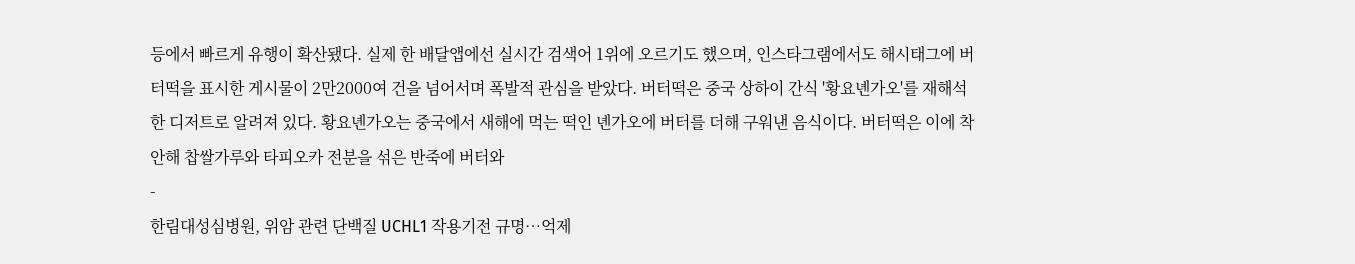등에서 빠르게 유행이 확산됐다. 실제 한 배달앱에선 실시간 검색어 1위에 오르기도 했으며, 인스타그램에서도 해시태그에 버터떡을 표시한 게시물이 2만2000여 건을 넘어서며 폭발적 관심을 받았다. 버터떡은 중국 상하이 간식 '황요녠가오'를 재해석한 디저트로 알려져 있다. 황요녠가오는 중국에서 새해에 먹는 떡인 녠가오에 버터를 더해 구워낸 음식이다. 버터떡은 이에 착안해 찹쌀가루와 타피오카 전분을 섞은 반죽에 버터와
-
한림대성심병원, 위암 관련 단백질 UCHL1 작용기전 규명…억제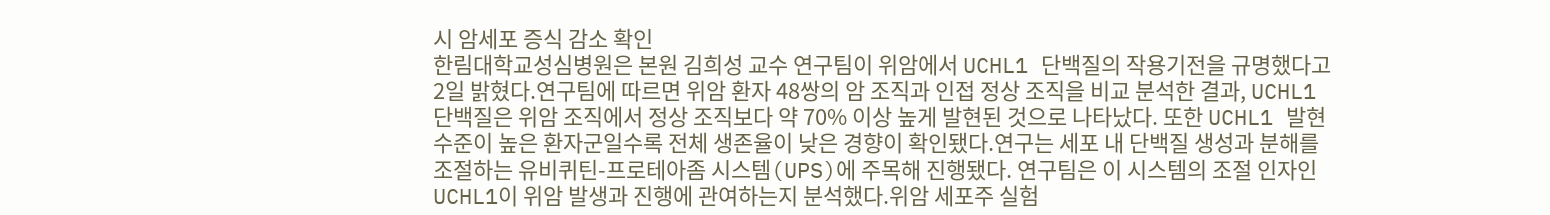시 암세포 증식 감소 확인
한림대학교성심병원은 본원 김희성 교수 연구팀이 위암에서 UCHL1 단백질의 작용기전을 규명했다고 2일 밝혔다.연구팀에 따르면 위암 환자 48쌍의 암 조직과 인접 정상 조직을 비교 분석한 결과, UCHL1 단백질은 위암 조직에서 정상 조직보다 약 70% 이상 높게 발현된 것으로 나타났다. 또한 UCHL1 발현 수준이 높은 환자군일수록 전체 생존율이 낮은 경향이 확인됐다.연구는 세포 내 단백질 생성과 분해를 조절하는 유비퀴틴-프로테아좀 시스템(UPS)에 주목해 진행됐다. 연구팀은 이 시스템의 조절 인자인 UCHL1이 위암 발생과 진행에 관여하는지 분석했다.위암 세포주 실험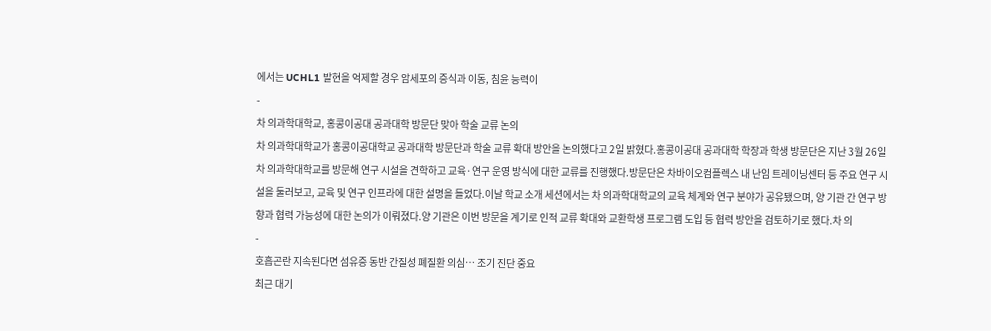에서는 UCHL1 발현을 억제할 경우 암세포의 증식과 이동, 침윤 능력이
-
차 의과학대학교, 홍콩이공대 공과대학 방문단 맞아 학술 교류 논의
차 의과학대학교가 홍콩이공대학교 공과대학 방문단과 학술 교류 확대 방안을 논의했다고 2일 밝혔다.홍콩이공대 공과대학 학장과 학생 방문단은 지난 3월 26일 차 의과학대학교를 방문해 연구 시설을 견학하고 교육·연구 운영 방식에 대한 교류를 진행했다.방문단은 차바이오컴플렉스 내 난임 트레이닝센터 등 주요 연구 시설을 둘러보고, 교육 및 연구 인프라에 대한 설명을 들었다.이날 학교 소개 세션에서는 차 의과학대학교의 교육 체계와 연구 분야가 공유됐으며, 양 기관 간 연구 방향과 협력 가능성에 대한 논의가 이뤄졌다.양 기관은 이번 방문을 계기로 인적 교류 확대와 교환학생 프로그램 도입 등 협력 방안을 검토하기로 했다.차 의
-
호흡곤란 지속된다면 섬유증 동반 간질성 폐질환 의심… 조기 진단 중요
최근 대기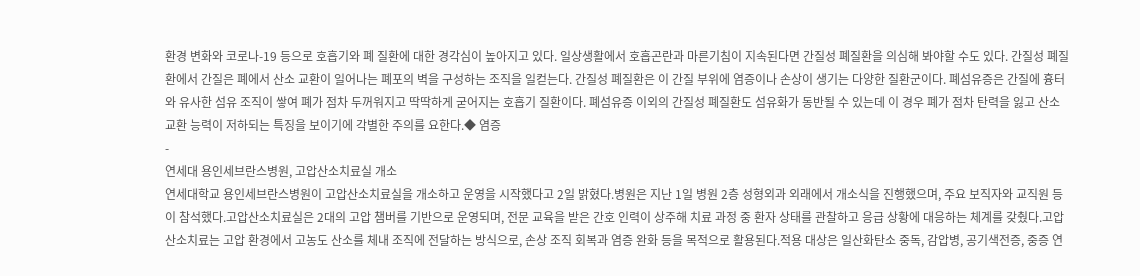환경 변화와 코로나-19 등으로 호흡기와 폐 질환에 대한 경각심이 높아지고 있다. 일상생활에서 호흡곤란과 마른기침이 지속된다면 간질성 폐질환을 의심해 봐야할 수도 있다. 간질성 폐질환에서 간질은 폐에서 산소 교환이 일어나는 폐포의 벽을 구성하는 조직을 일컫는다. 간질성 폐질환은 이 간질 부위에 염증이나 손상이 생기는 다양한 질환군이다. 폐섬유증은 간질에 흉터와 유사한 섬유 조직이 쌓여 폐가 점차 두꺼워지고 딱딱하게 굳어지는 호흡기 질환이다. 폐섬유증 이외의 간질성 폐질환도 섬유화가 동반될 수 있는데 이 경우 폐가 점차 탄력을 잃고 산소 교환 능력이 저하되는 특징을 보이기에 각별한 주의를 요한다.◆ 염증
-
연세대 용인세브란스병원, 고압산소치료실 개소
연세대학교 용인세브란스병원이 고압산소치료실을 개소하고 운영을 시작했다고 2일 밝혔다.병원은 지난 1일 병원 2층 성형외과 외래에서 개소식을 진행했으며, 주요 보직자와 교직원 등이 참석했다.고압산소치료실은 2대의 고압 챔버를 기반으로 운영되며, 전문 교육을 받은 간호 인력이 상주해 치료 과정 중 환자 상태를 관찰하고 응급 상황에 대응하는 체계를 갖췄다.고압산소치료는 고압 환경에서 고농도 산소를 체내 조직에 전달하는 방식으로, 손상 조직 회복과 염증 완화 등을 목적으로 활용된다.적용 대상은 일산화탄소 중독, 감압병, 공기색전증, 중증 연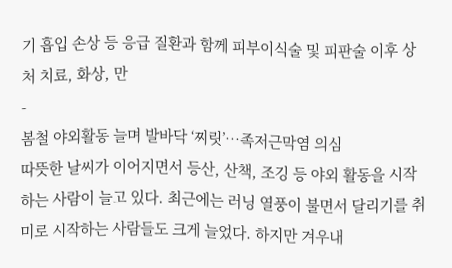기 흡입 손상 등 응급 질환과 함께 피부이식술 및 피판술 이후 상처 치료, 화상, 만
-
봄철 야외활동 늘며 발바닥 ‘찌릿’…족저근막염 의심
따뜻한 날씨가 이어지면서 등산, 산책, 조깅 등 야외 활동을 시작하는 사람이 늘고 있다. 최근에는 러닝 열풍이 불면서 달리기를 취미로 시작하는 사람들도 크게 늘었다. 하지만 겨우내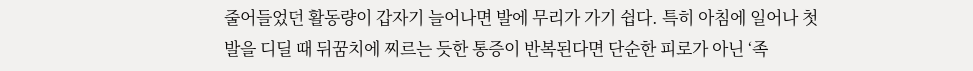줄어들었던 활동량이 갑자기 늘어나면 발에 무리가 가기 쉽다. 특히 아침에 일어나 첫발을 디딜 때 뒤꿈치에 찌르는 듯한 통증이 반복된다면 단순한 피로가 아닌 ‘족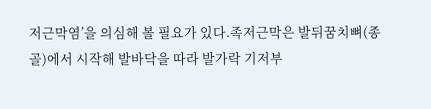저근막염’을 의심해 볼 필요가 있다.족저근막은 발뒤꿈치뼈(종골)에서 시작해 발바닥을 따라 발가락 기저부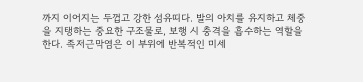까지 이어지는 두껍고 강한 섬유띠다. 발의 아치를 유지하고 체중을 지탱하는 중요한 구조물로, 보행 시 충격을 흡수하는 역할을 한다. 족저근막염은 이 부위에 반복적인 미세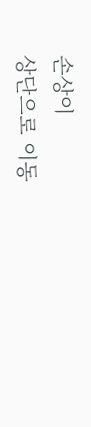손상이
상단으로 이동